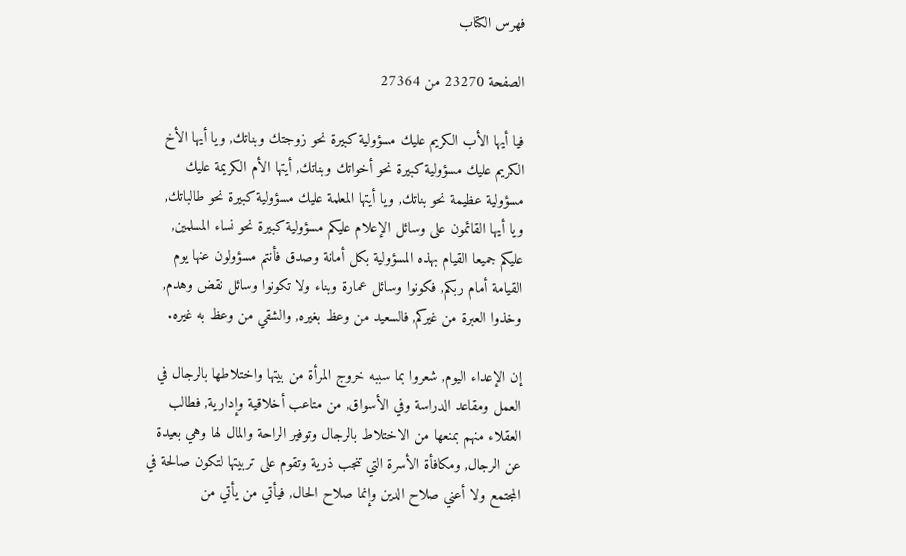فهرس الكتاب

الصفحة 23270 من 27364

فيا أيها الأب الكريم عليك مسؤولية كبيرة نحو زوجتك وبناتك, ويا أيها الأخ الكريم عليك مسؤولية كبيرة نحو أخواتك وبناتك, أيتها الأم الكريمة عليك مسؤولية عظيمة نحو بناتك, ويا أيتها المعلمة عليك مسؤولية كبيرة نحو طالباتك, ويا أيها القائمون على وسائل الإعلام عليكم مسؤولية كبيرة نحو نساء المسلمين, عليكم جميعا القيام بهذه المسؤولية بكل أمانة وصدق فأنتم مسؤولون عنها يوم القيامة أمام ربكم, فكونوا وسائل عمارة وبناء ولا تكونوا وسائل نقض وهدم, وخذوا العبرة من غيركم, فالسعيد من وعظ بغيره, والشقي من وعظ به غيره.

إن الإعداء اليوم, شعروا بما سببه خروج المرأة من بيتها واختلاطها بالرجال في العمل ومقاعد الدراسة وفي الأسواق, من متاعب أخلاقية وإدارية, فطالب العقلاء منهم بمنعها من الاختلاط بالرجال وتوفير الراحة والمال لها وهي بعيدة عن الرجال, ومكافأة الأسرة التي تنجب ذرية وتقوم على تربيتها لتكون صالحة في المجتمع ولا أعني صلاح الدين وإنما صلاح الحال, فيأتي من يأتي من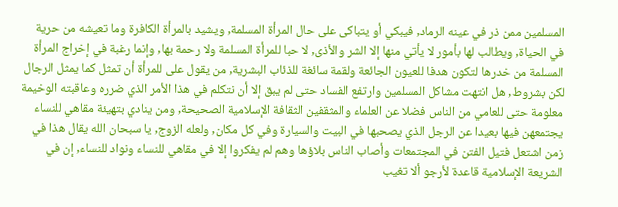المسلمين ممن ذر في عينه الرماد, فيبكي أو يتباكى على حال المرأة المسلمة, ويشيد بالمرأة الكافرة وما تعيشه من حرية في الحياة, ويطالب لها بأمور لا يأتي منها إلا الشر والأذى, لا حبا للمرأة المسلمة ولا رحمة بها, وإنما رغبة في إخراج المرأة المسلمة من خدرها لتكون هدفا للعيون الجائعة ولقمة سائغة للذئاب البشرية, من يقول على للمرأة أن تمثل كما يمثل الرجال لكن بشروط, هل انتهت مشاكل المسلمين وارتفع الفساد حتى لم يبق إلا أن نتكلم في هذا الأمر الذي ضرره وعاقبته الوخيمة معلومة حتى للعامي من الناس فضلا عن العلماء والمثقفين الثقافة الإسلامية الصحيحة, ومن ينادي بتهيئة مقاهي للنساء يجتمعهن فيها بعيدا عن الرجل الذي يصحبها في البيت والسيارة وفي كل مكان, ولعله الزوج, يا سبحان الله يقال هذا في زمن اشتعل فتيل الفتن في المجتمعات وأصاب الناس بلاؤها وهم لم يفكروا إلا في مقاهي للنساء ونواد للنساء, إن في الشريعة الإسلامية قاعدة لأرجو ألا تغيب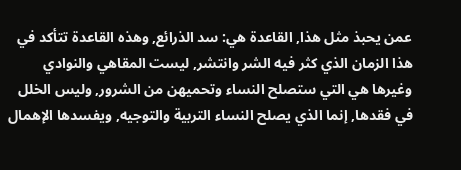عمن يحبذ مثل هذا, القاعدة هي: سد الذرائع, وهذه القاعدة تتأكد في هذا الزمان الذي كثر فيه الشر وانتشر, ليست المقاهي والنوادي وغيرها هي التي ستصلح النساء وتحميهن من الشرور, وليس الخلل في فقدها, إنما الذي يصلح النساء التربية والتوجيه, ويفسدها الإهمال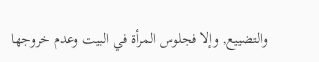والتضييع, وإلا فجلوس المرأة في البيت وعدم خروجها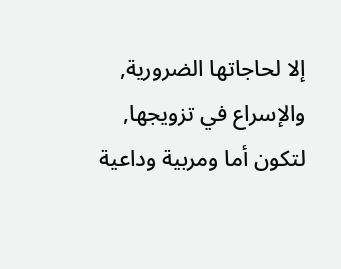إلا لحاجاتها الضرورية, والإسراع في تزويجها, لتكون أما ومربية وداعية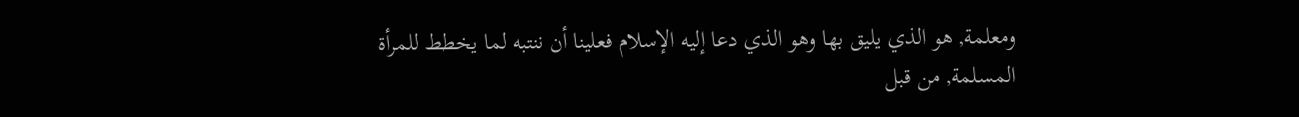ومعلمة, هو الذي يليق بها وهو الذي دعا إليه الإسلام فعلينا أن ننتبه لما يخطط للمرأة المسلمة, من قبل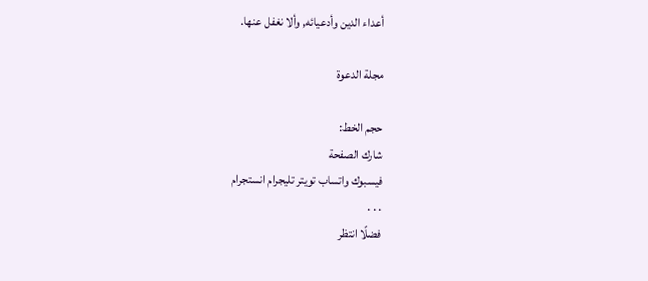أعداء الدين وأدعيائه, وألا نغفل عنها.

مجلة الدعوة

حجم الخط:
شارك الصفحة
فيسبوك واتساب تويتر تليجرام انستجرام
. . .
فضلًا انتظر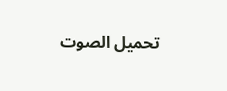تحميل الصوت